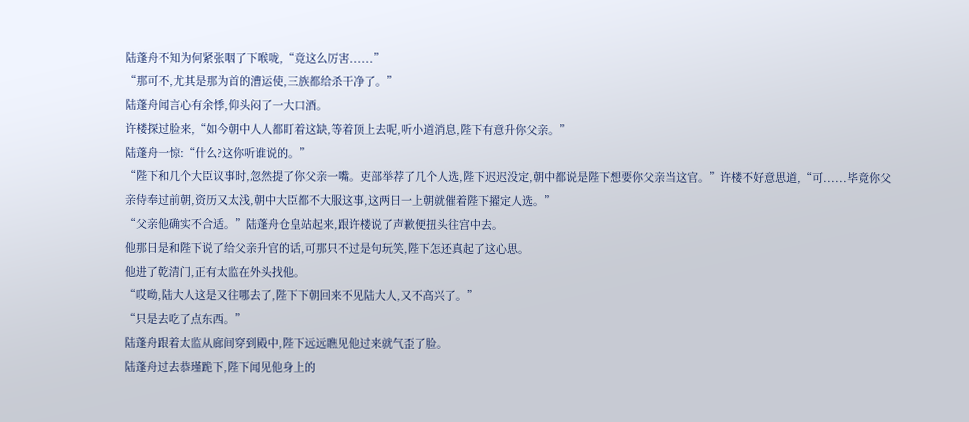陆蓬舟不知为何紧张咽了下喉咙,“竟这么厉害......”
“那可不,尤其是那为首的漕运使,三族都给杀干净了。”
陆蓬舟闻言心有余悸,仰头闷了一大口酒。
许楼探过脸来,“如今朝中人人都盯着这缺,等着顶上去呢,听小道消息,陛下有意升你父亲。”
陆蓬舟一惊:“什么?这你听谁说的。”
“陛下和几个大臣议事时,忽然提了你父亲一嘴。吏部举荐了几个人选,陛下迟迟没定,朝中都说是陛下想要你父亲当这官。”许楼不好意思道,“可......毕竟你父亲侍奉过前朝,资历又太浅,朝中大臣都不大服这事,这两日一上朝就催着陛下擢定人选。”
“父亲他确实不合适。”陆蓬舟仓皇站起来,跟许楼说了声歉便扭头往宫中去。
他那日是和陛下说了给父亲升官的话,可那只不过是句玩笑,陛下怎还真起了这心思。
他进了乾清门,正有太监在外头找他。
“哎呦,陆大人这是又往哪去了,陛下下朝回来不见陆大人,又不高兴了。”
“只是去吃了点东西。”
陆蓬舟跟着太监从廊间穿到殿中,陛下远远瞧见他过来就气歪了脸。
陆蓬舟过去恭瑾跪下,陛下闻见他身上的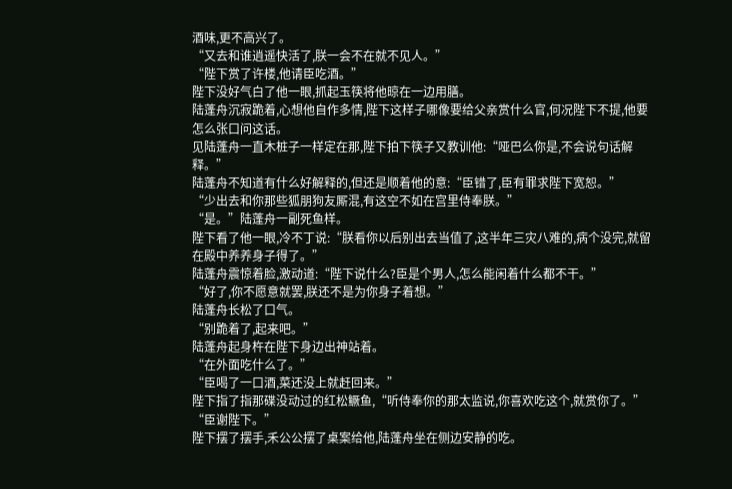酒味,更不高兴了。
“又去和谁逍遥快活了,朕一会不在就不见人。”
“陛下赏了许楼,他请臣吃酒。”
陛下没好气白了他一眼,抓起玉筷将他晾在一边用膳。
陆蓬舟沉寂跪着,心想他自作多情,陛下这样子哪像要给父亲赏什么官,何况陛下不提,他要怎么张口问这话。
见陆蓬舟一直木桩子一样定在那,陛下拍下筷子又教训他:“哑巴么你是,不会说句话解释。”
陆蓬舟不知道有什么好解释的,但还是顺着他的意:“臣错了,臣有罪求陛下宽恕。”
“少出去和你那些狐朋狗友厮混,有这空不如在宫里侍奉朕。”
“是。”陆蓬舟一副死鱼样。
陛下看了他一眼,冷不丁说:“朕看你以后别出去当值了,这半年三灾八难的,病个没完,就留在殿中养养身子得了。”
陆蓬舟震惊着脸,激动道:“陛下说什么?臣是个男人,怎么能闲着什么都不干。”
“好了,你不愿意就罢,朕还不是为你身子着想。”
陆蓬舟长松了口气。
“别跪着了,起来吧。”
陆蓬舟起身杵在陛下身边出神站着。
“在外面吃什么了。”
“臣喝了一口酒,菜还没上就赶回来。”
陛下指了指那碟没动过的红松鳜鱼,“听侍奉你的那太监说,你喜欢吃这个,就赏你了。”
“臣谢陛下。”
陛下摆了摆手,禾公公摆了桌案给他,陆蓬舟坐在侧边安静的吃。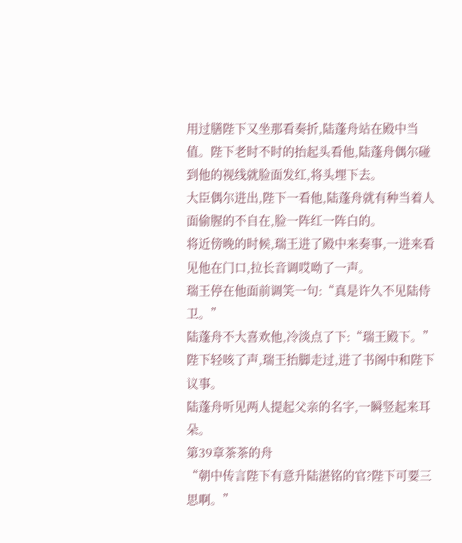用过膳陛下又坐那看奏折,陆蓬舟站在殿中当值。陛下老时不时的抬起头看他,陆蓬舟偶尔碰到他的视线就脸面发红,将头埋下去。
大臣偶尔进出,陛下一看他,陆蓬舟就有种当着人面偷腥的不自在,脸一阵红一阵白的。
将近傍晚的时候,瑞王进了殿中来奏事,一进来看见他在门口,拉长音调哎呦了一声。
瑞王停在他面前调笑一句:“真是许久不见陆侍卫。”
陆蓬舟不大喜欢他,冷淡点了下:“瑞王殿下。”
陛下轻咳了声,瑞王抬脚走过,进了书阁中和陛下议事。
陆蓬舟听见两人提起父亲的名字,一瞬竖起来耳朵。
第39章茶茶的舟
“朝中传言陛下有意升陆湛铭的官?陛下可要三思啊。”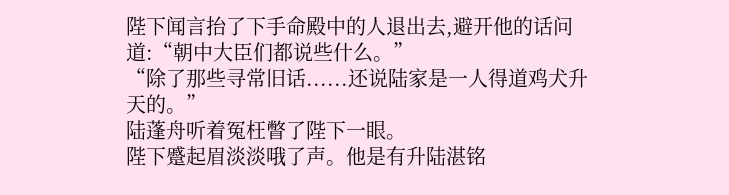陛下闻言抬了下手命殿中的人退出去,避开他的话问道:“朝中大臣们都说些什么。”
“除了那些寻常旧话......还说陆家是一人得道鸡犬升天的。”
陆蓬舟听着冤枉瞥了陛下一眼。
陛下蹙起眉淡淡哦了声。他是有升陆湛铭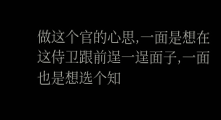做这个官的心思,一面是想在这侍卫跟前逞一逞面子,一面也是想选个知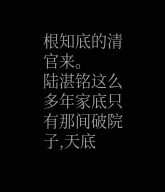根知底的清官来。
陆湛铭这么多年家底只有那间破院子,天底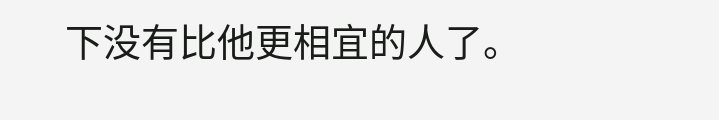下没有比他更相宜的人了。